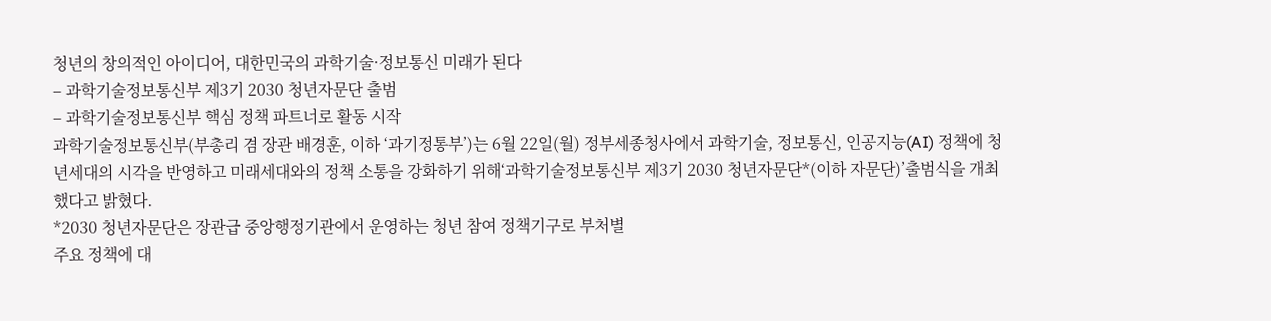청년의 창의적인 아이디어, 대한민국의 과학기술·정보통신 미래가 된다
– 과학기술정보통신부 제3기 2030 청년자문단 출범
– 과학기술정보통신부 핵심 정책 파트너로 활동 시작
과학기술정보통신부(부총리 겸 장관 배경훈, 이하 ‘과기정통부’)는 6월 22일(월) 정부세종청사에서 과학기술, 정보통신, 인공지능(AI) 정책에 청년세대의 시각을 반영하고 미래세대와의 정책 소통을 강화하기 위해‘과학기술정보통신부 제3기 2030 청년자문단*(이하 자문단)’출범식을 개최했다고 밝혔다.
*2030 청년자문단은 장관급 중앙행정기관에서 운영하는 청년 참여 정책기구로 부처별
주요 정책에 대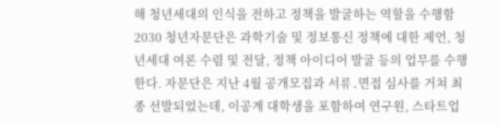해 청년세대의 인식을 전하고 정책을 발굴하는 역할을 수행함
2030 청년자문단은 과학기술 및 정보통신 정책에 대한 제언, 청년세대 여론 수렴 및 전달, 정책 아이디어 발굴 등의 업무를 수행한다. 자문단은 지난 4월 공개모집과 서류․면접 심사를 거쳐 최종 선발되었는데, 이공계 대학생을 포함하여 연구원, 스타트업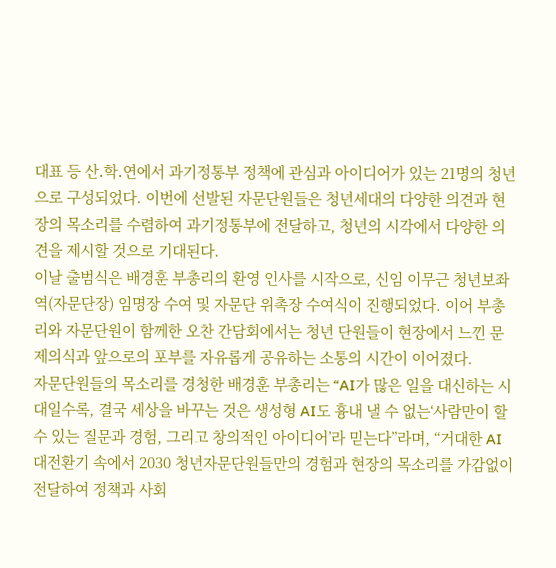대표 등 산․학․연에서 과기정통부 정책에 관심과 아이디어가 있는 21명의 청년으로 구성되었다. 이번에 선발된 자문단원들은 청년세대의 다양한 의견과 현장의 목소리를 수렴하여 과기정통부에 전달하고, 청년의 시각에서 다양한 의견을 제시할 것으로 기대된다.
이날 출범식은 배경훈 부총리의 환영 인사를 시작으로, 신임 이무근 청년보좌역(자문단장) 임명장 수여 및 자문단 위촉장 수여식이 진행되었다. 이어 부총리와 자문단원이 함께한 오찬 간담회에서는 청년 단원들이 현장에서 느낀 문제의식과 앞으로의 포부를 자유롭게 공유하는 소통의 시간이 이어졌다.
자문단원들의 목소리를 경청한 배경훈 부총리는 “AI가 많은 일을 대신하는 시대일수록, 결국 세상을 바꾸는 것은 생성형 AI도 흉내 낼 수 없는‘사람만이 할 수 있는 질문과 경험, 그리고 창의적인 아이디어’라 믿는다”라며, “거대한 AI 대전환기 속에서 2030 청년자문단원들만의 경험과 현장의 목소리를 가감없이 전달하여 정책과 사회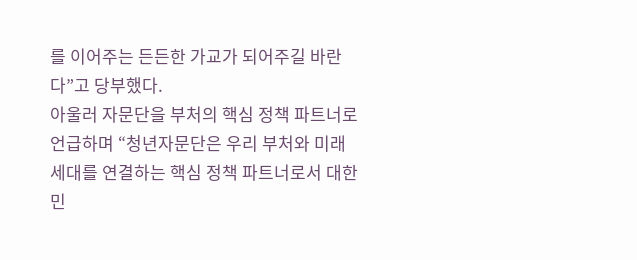를 이어주는 든든한 가교가 되어주길 바란다”고 당부했다.
아울러 자문단을 부처의 핵심 정책 파트너로 언급하며 “청년자문단은 우리 부처와 미래세대를 연결하는 핵심 정책 파트너로서 대한민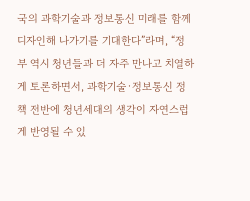국의 과학기술과 정보통신 미래를 함께 디자인해 나가기를 기대한다”라며, “정부 역시 청년들과 더 자주 만나고 치열하게 토론하면서, 과학기술·정보통신 정책 전반에 청년세대의 생각이 자연스럽게 반영될 수 있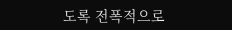도록 전폭적으로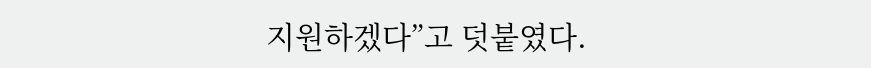지원하겠다”고 덧붙였다.